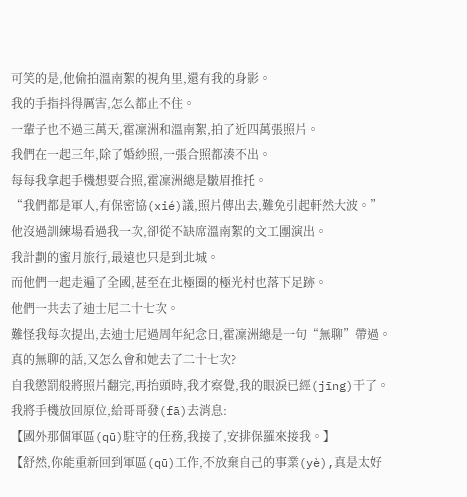可笑的是,他偷拍溫南絮的視角里,還有我的身影。
我的手指抖得厲害,怎么都止不住。
一輩子也不過三萬天,霍凜洲和溫南絮,拍了近四萬張照片。
我們在一起三年,除了婚紗照,一張合照都湊不出。
每每我拿起手機想要合照,霍凜洲總是皺眉推托。
“我們都是軍人,有保密協(xié)議,照片傳出去,難免引起軒然大波。”
他沒過訓練場看過我一次,卻從不缺席溫南絮的文工團演出。
我計劃的蜜月旅行,最遠也只是到北城。
而他們一起走遍了全國,甚至在北極圈的極光村也落下足跡。
他們一共去了迪士尼二十七次。
難怪我每次提出,去迪士尼過周年紀念日,霍凜洲總是一句“無聊”帶過。
真的無聊的話,又怎么會和她去了二十七次?
自我懲罰般將照片翻完,再抬頭時,我才察覺,我的眼淚已經(jīng)干了。
我將手機放回原位,給哥哥發(fā)去消息:
【國外那個軍區(qū)駐守的任務,我接了,安排保羅來接我。】
【舒然,你能重新回到軍區(qū)工作,不放棄自己的事業(yè),真是太好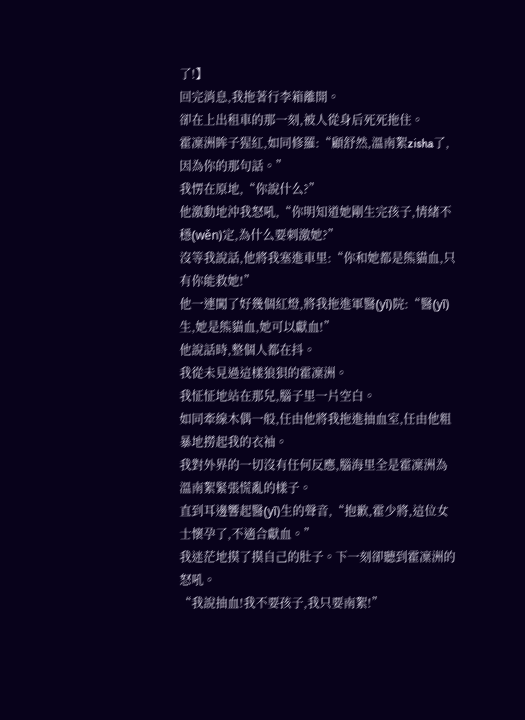了!】
回完消息,我拖著行李箱離開。
卻在上出租車的那一刻,被人從身后死死拖住。
霍凜洲眸子猩紅,如同修羅:“顧舒然,溫南絮zisha了,因為你的那句話。”
我愣在原地,“你說什么?”
他激動地沖我怒吼,“你明知道她剛生完孩子,情緒不穩(wěn)定,為什么要刺激她?”
沒等我說話,他將我塞進車里:“你和她都是熊貓血,只有你能救她!”
他一連闖了好幾個紅燈,將我拖進軍醫(yī)院:“醫(yī)生,她是熊貓血,她可以獻血!”
他說話時,整個人都在抖。
我從未見過這樣狼狽的霍凜洲。
我怔怔地站在那兒,腦子里一片空白。
如同牽線木偶一般,任由他將我拖進抽血室,任由他粗暴地撈起我的衣袖。
我對外界的一切沒有任何反應,腦海里全是霍凜洲為溫南絮緊張慌亂的樣子。
直到耳邊響起醫(yī)生的聲音,“抱歉,霍少將,這位女士懷孕了,不適合獻血。”
我迷茫地摸了摸自己的肚子。下一刻卻聽到霍凜洲的怒吼。
“我說抽血!我不要孩子,我只要南絮!”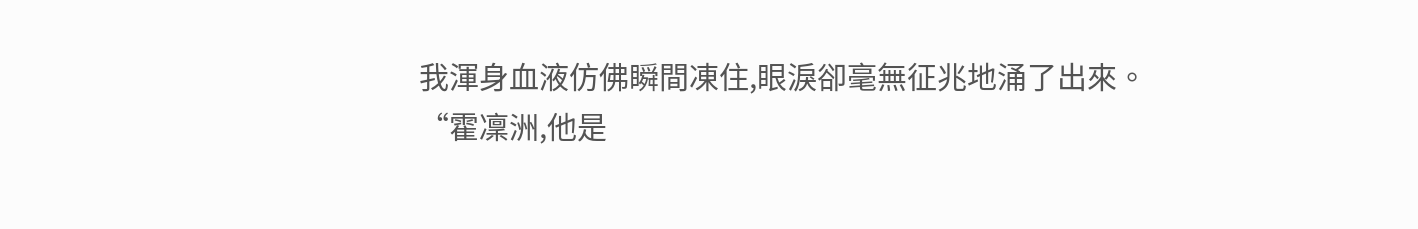我渾身血液仿佛瞬間凍住,眼淚卻毫無征兆地涌了出來。
“霍凜洲,他是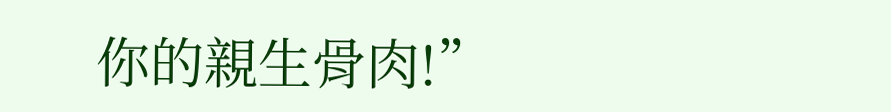你的親生骨肉!”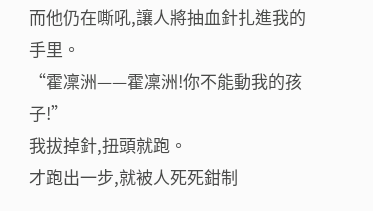而他仍在嘶吼,讓人將抽血針扎進我的手里。
“霍凜洲——霍凜洲!你不能動我的孩子!”
我拔掉針,扭頭就跑。
才跑出一步,就被人死死鉗制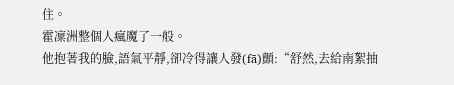住。
霍凜洲整個人瘋魔了一般。
他抱著我的臉,語氣平靜,卻冷得讓人發(fā)顫:“舒然,去給南絮抽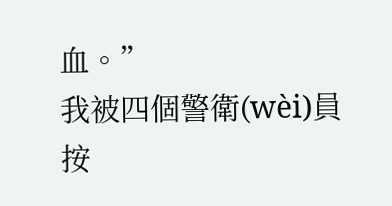血。”
我被四個警衛(wèi)員按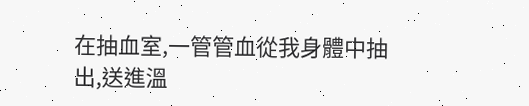在抽血室,一管管血從我身體中抽出,送進溫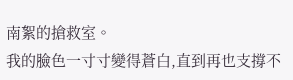南絮的搶救室。
我的臉色一寸寸變得蒼白,直到再也支撐不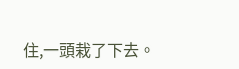住,一頭栽了下去。